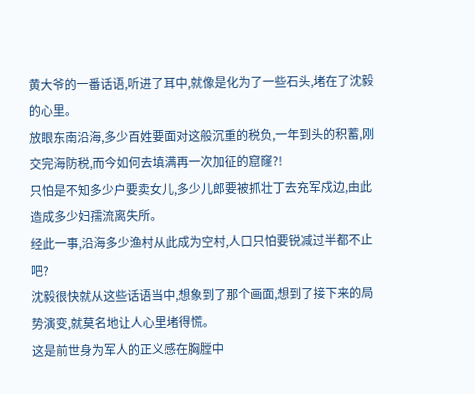黄大爷的一番话语,听进了耳中,就像是化为了一些石头,堵在了沈毅的心里。
放眼东南沿海,多少百姓要面对这般沉重的税负,一年到头的积蓄,刚交完海防税,而今如何去填满再一次加征的窟窿?!
只怕是不知多少户要卖女儿,多少儿郎要被抓壮丁去充军戍边,由此造成多少妇孺流离失所。
经此一事,沿海多少渔村从此成为空村,人口只怕要锐减过半都不止吧?
沈毅很快就从这些话语当中,想象到了那个画面,想到了接下来的局势演变,就莫名地让人心里堵得慌。
这是前世身为军人的正义感在胸膛中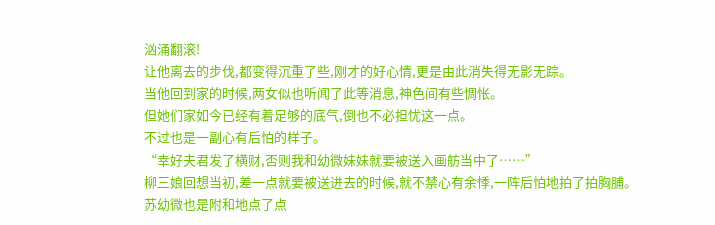汹涌翻滚!
让他离去的步伐,都变得沉重了些,刚才的好心情,更是由此消失得无影无踪。
当他回到家的时候,两女似也听闻了此等消息,神色间有些惆怅。
但她们家如今已经有着足够的底气,倒也不必担忧这一点。
不过也是一副心有后怕的样子。
“幸好夫君发了横财,否则我和幼微妹妹就要被送入画舫当中了……”
柳三娘回想当初,差一点就要被送进去的时候,就不禁心有余悸,一阵后怕地拍了拍胸脯。
苏幼微也是附和地点了点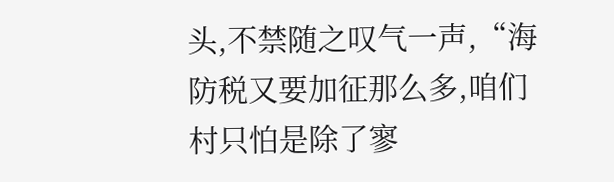头,不禁随之叹气一声,“海防税又要加征那么多,咱们村只怕是除了寥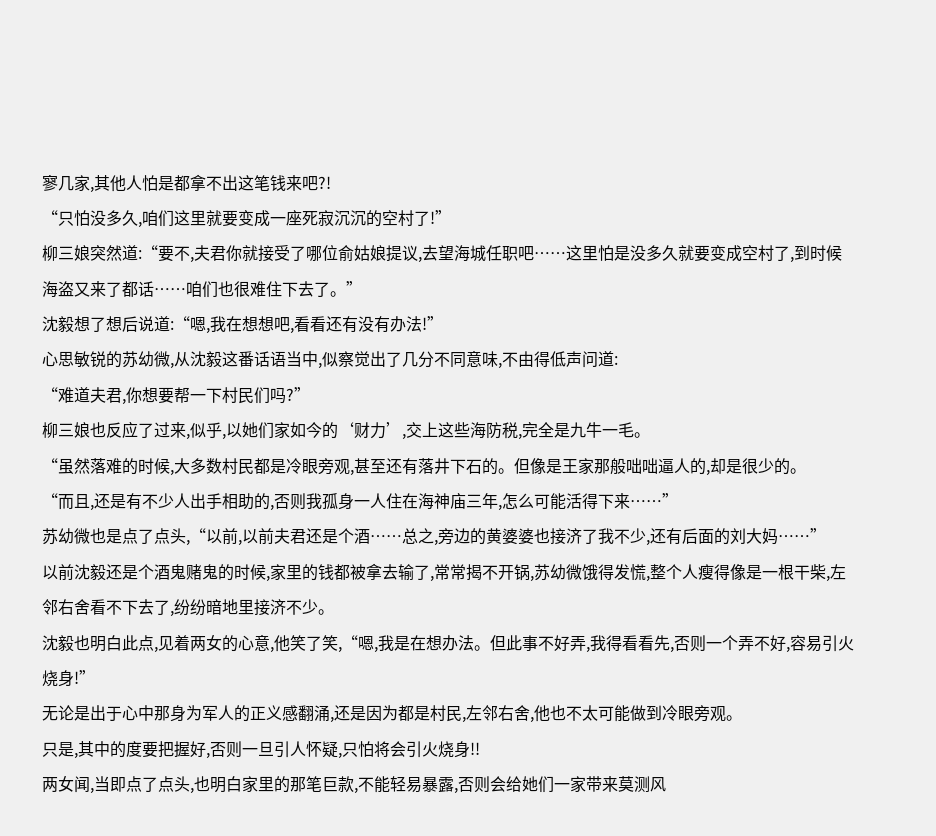寥几家,其他人怕是都拿不出这笔钱来吧?!
“只怕没多久,咱们这里就要变成一座死寂沉沉的空村了!”
柳三娘突然道:“要不,夫君你就接受了哪位俞姑娘提议,去望海城任职吧……这里怕是没多久就要变成空村了,到时候海盗又来了都话……咱们也很难住下去了。”
沈毅想了想后说道:“嗯,我在想想吧,看看还有没有办法!”
心思敏锐的苏幼微,从沈毅这番话语当中,似察觉出了几分不同意味,不由得低声问道:
“难道夫君,你想要帮一下村民们吗?”
柳三娘也反应了过来,似乎,以她们家如今的‘财力’,交上这些海防税,完全是九牛一毛。
“虽然落难的时候,大多数村民都是冷眼旁观,甚至还有落井下石的。但像是王家那般咄咄逼人的,却是很少的。
“而且,还是有不少人出手相助的,否则我孤身一人住在海神庙三年,怎么可能活得下来……”
苏幼微也是点了点头,“以前,以前夫君还是个酒……总之,旁边的黄婆婆也接济了我不少,还有后面的刘大妈……”
以前沈毅还是个酒鬼赌鬼的时候,家里的钱都被拿去输了,常常揭不开锅,苏幼微饿得发慌,整个人瘦得像是一根干柴,左邻右舍看不下去了,纷纷暗地里接济不少。
沈毅也明白此点,见着两女的心意,他笑了笑,“嗯,我是在想办法。但此事不好弄,我得看看先,否则一个弄不好,容易引火烧身!”
无论是出于心中那身为军人的正义感翻涌,还是因为都是村民,左邻右舍,他也不太可能做到冷眼旁观。
只是,其中的度要把握好,否则一旦引人怀疑,只怕将会引火烧身!!
两女闻,当即点了点头,也明白家里的那笔巨款,不能轻易暴露,否则会给她们一家带来莫测风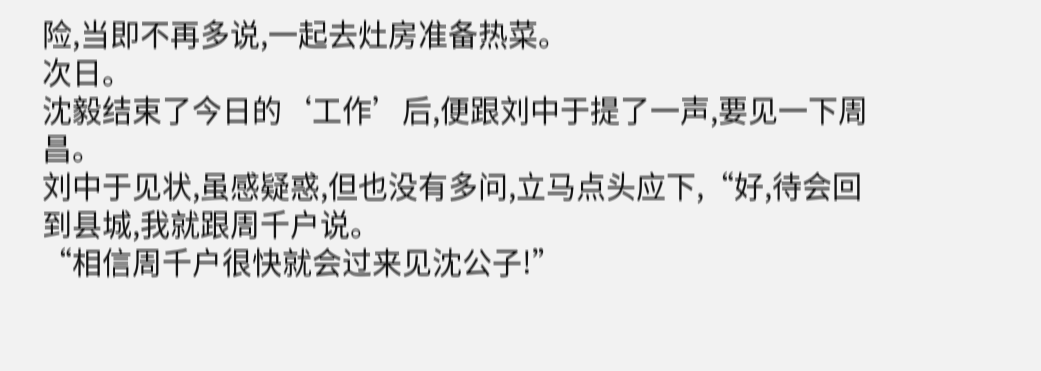险,当即不再多说,一起去灶房准备热菜。
次日。
沈毅结束了今日的‘工作’后,便跟刘中于提了一声,要见一下周昌。
刘中于见状,虽感疑惑,但也没有多问,立马点头应下,“好,待会回到县城,我就跟周千户说。
“相信周千户很快就会过来见沈公子!”